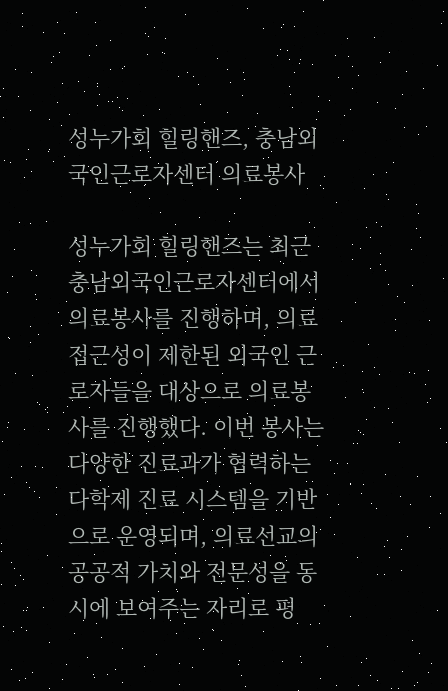성누가회 힐링핸즈, 충남외국인근로자센터 의료봉사

성누가회 힐링핸즈는 최근 충남외국인근로자센터에서 의료봉사를 진행하며, 의료 접근성이 제한된 외국인 근로자들을 대상으로 의료봉사를 진행했다. 이번 봉사는 다양한 진료과가 협력하는 다학제 진료 시스템을 기반으로 운영되며, 의료선교의 공공적 가치와 전문성을 동시에 보여주는 자리로 평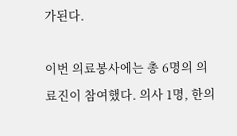가된다.

이번 의료봉사에는 총 6명의 의료진이 참여했다. 의사 1명, 한의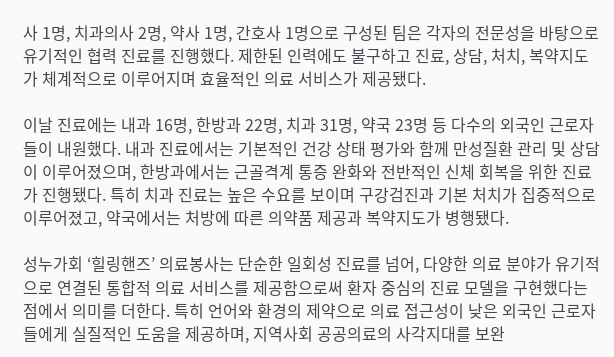사 1명, 치과의사 2명, 약사 1명, 간호사 1명으로 구성된 팀은 각자의 전문성을 바탕으로 유기적인 협력 진료를 진행했다. 제한된 인력에도 불구하고 진료, 상담, 처치, 복약지도가 체계적으로 이루어지며 효율적인 의료 서비스가 제공됐다.

이날 진료에는 내과 16명, 한방과 22명, 치과 31명, 약국 23명 등 다수의 외국인 근로자들이 내원했다. 내과 진료에서는 기본적인 건강 상태 평가와 함께 만성질환 관리 및 상담이 이루어졌으며, 한방과에서는 근골격계 통증 완화와 전반적인 신체 회복을 위한 진료가 진행됐다. 특히 치과 진료는 높은 수요를 보이며 구강검진과 기본 처치가 집중적으로 이루어졌고, 약국에서는 처방에 따른 의약품 제공과 복약지도가 병행됐다.

성누가회 ‘힐링핸즈’ 의료봉사는 단순한 일회성 진료를 넘어, 다양한 의료 분야가 유기적으로 연결된 통합적 의료 서비스를 제공함으로써 환자 중심의 진료 모델을 구현했다는 점에서 의미를 더한다. 특히 언어와 환경의 제약으로 의료 접근성이 낮은 외국인 근로자들에게 실질적인 도움을 제공하며, 지역사회 공공의료의 사각지대를 보완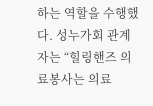하는 역할을 수행했다. 성누가회 관계자는 “힐링핸즈 의료봉사는 의료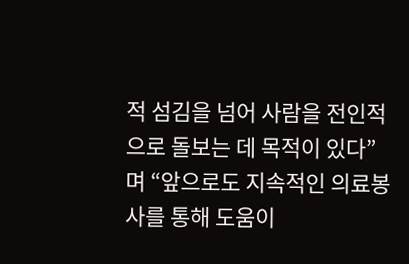적 섬김을 넘어 사람을 전인적으로 돌보는 데 목적이 있다”며 “앞으로도 지속적인 의료봉사를 통해 도움이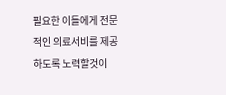필요한 이들에게 전문적인 의료서비를 제공하도록 노력할것이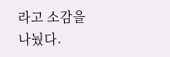라고 소감을 나눴다.